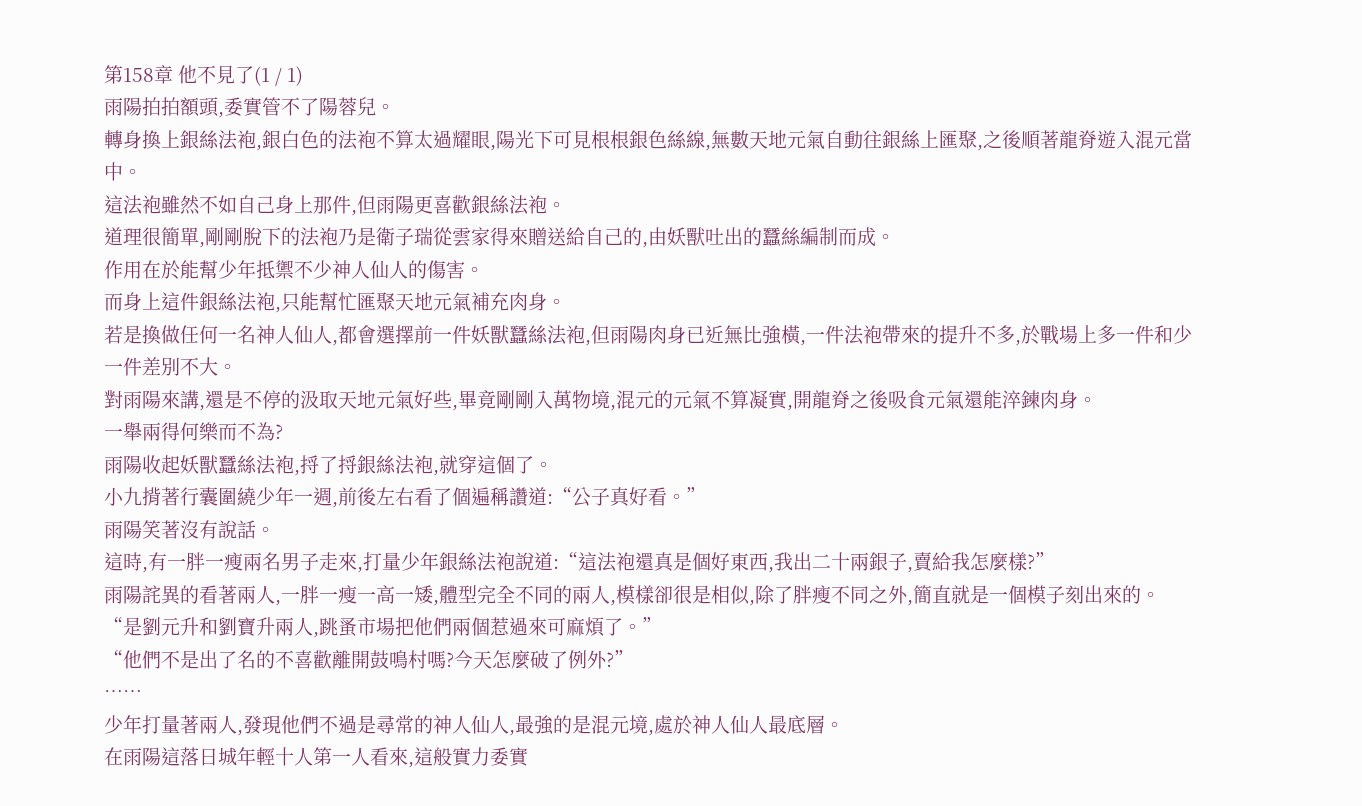第158章 他不見了(1 / 1)
雨陽拍拍額頭,委實管不了陽蓉兒。
轉身換上銀絲法袍,銀白色的法袍不算太過耀眼,陽光下可見根根銀色絲線,無數天地元氣自動往銀絲上匯聚,之後順著龍脊遊入混元當中。
這法袍雖然不如自己身上那件,但雨陽更喜歡銀絲法袍。
道理很簡單,剛剛脫下的法袍乃是衛子瑞從雲家得來贈送給自己的,由妖獸吐出的蠶絲編制而成。
作用在於能幫少年抵禦不少神人仙人的傷害。
而身上這件銀絲法袍,只能幫忙匯聚天地元氣補充肉身。
若是換做任何一名神人仙人,都會選擇前一件妖獸蠶絲法袍,但雨陽肉身已近無比強橫,一件法袍帶來的提升不多,於戰場上多一件和少一件差別不大。
對雨陽來講,還是不停的汲取天地元氣好些,畢竟剛剛入萬物境,混元的元氣不算凝實,開龍脊之後吸食元氣還能淬鍊肉身。
一舉兩得何樂而不為?
雨陽收起妖獸蠶絲法袍,捋了捋銀絲法袍,就穿這個了。
小九揹著行囊圍繞少年一週,前後左右看了個遍稱讚道:“公子真好看。”
雨陽笑著沒有說話。
這時,有一胖一瘦兩名男子走來,打量少年銀絲法袍說道:“這法袍還真是個好東西,我出二十兩銀子,賣給我怎麼樣?”
雨陽詫異的看著兩人,一胖一瘦一高一矮,體型完全不同的兩人,模樣卻很是相似,除了胖瘦不同之外,簡直就是一個模子刻出來的。
“是劉元升和劉寶升兩人,跳蚤市場把他們兩個惹過來可麻煩了。”
“他們不是出了名的不喜歡離開鼓鳴村嗎?今天怎麼破了例外?”
……
少年打量著兩人,發現他們不過是尋常的神人仙人,最強的是混元境,處於神人仙人最底層。
在雨陽這落日城年輕十人第一人看來,這般實力委實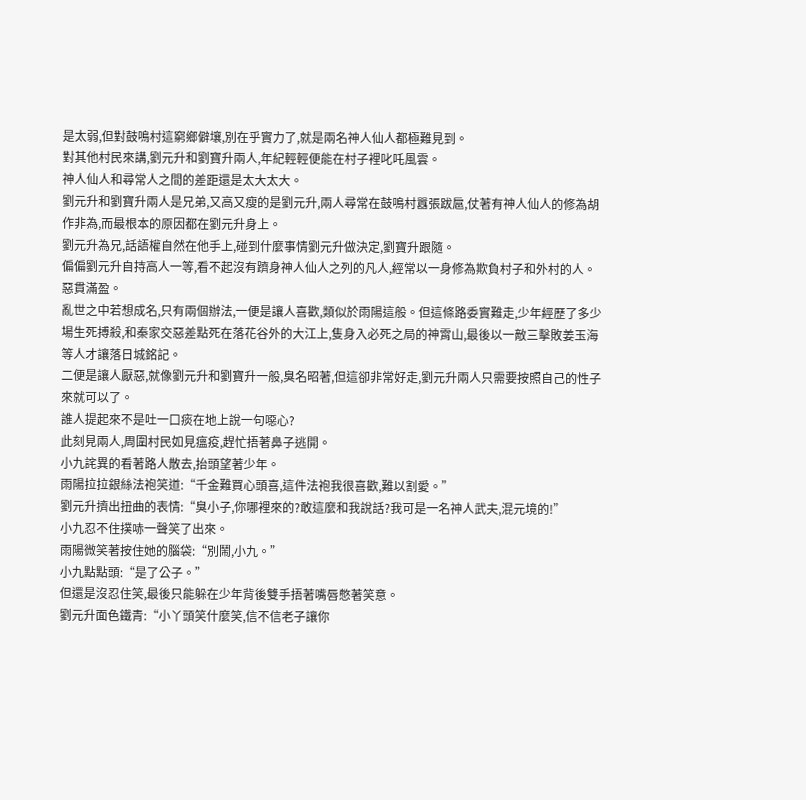是太弱,但對鼓鳴村這窮鄉僻壤,別在乎實力了,就是兩名神人仙人都極難見到。
對其他村民來講,劉元升和劉寶升兩人,年紀輕輕便能在村子裡叱吒風雲。
神人仙人和尋常人之間的差距還是太大太大。
劉元升和劉寶升兩人是兄弟,又高又瘦的是劉元升,兩人尋常在鼓鳴村囂張跋扈,仗著有神人仙人的修為胡作非為,而最根本的原因都在劉元升身上。
劉元升為兄,話語權自然在他手上,碰到什麼事情劉元升做決定,劉寶升跟隨。
偏偏劉元升自持高人一等,看不起沒有躋身神人仙人之列的凡人,經常以一身修為欺負村子和外村的人。
惡貫滿盈。
亂世之中若想成名,只有兩個辦法,一便是讓人喜歡,類似於雨陽這般。但這條路委實難走,少年經歷了多少場生死搏殺,和秦家交惡差點死在落花谷外的大江上,隻身入必死之局的神霄山,最後以一敵三擊敗姜玉海等人才讓落日城銘記。
二便是讓人厭惡,就像劉元升和劉寶升一般,臭名昭著,但這卻非常好走,劉元升兩人只需要按照自己的性子來就可以了。
誰人提起來不是吐一口痰在地上說一句噁心?
此刻見兩人,周圍村民如見瘟疫,趕忙捂著鼻子逃開。
小九詫異的看著路人散去,抬頭望著少年。
雨陽拉拉銀絲法袍笑道:“千金難買心頭喜,這件法袍我很喜歡,難以割愛。”
劉元升擠出扭曲的表情:“臭小子,你哪裡來的?敢這麼和我說話?我可是一名神人武夫,混元境的!”
小九忍不住撲哧一聲笑了出來。
雨陽微笑著按住她的腦袋:“別鬧,小九。”
小九點點頭:“是了公子。”
但還是沒忍住笑,最後只能躲在少年背後雙手捂著嘴唇憋著笑意。
劉元升面色鐵青:“小丫頭笑什麼笑,信不信老子讓你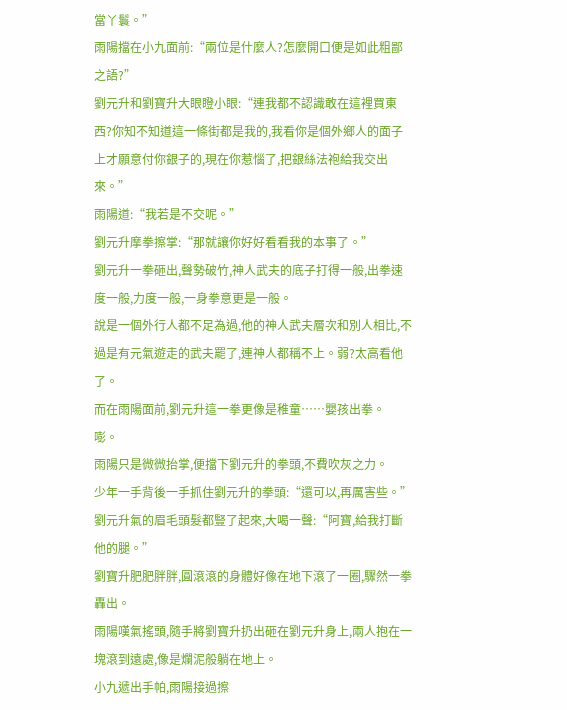當丫鬟。”
雨陽擋在小九面前:“兩位是什麼人?怎麼開口便是如此粗鄙之語?”
劉元升和劉寶升大眼瞪小眼:“連我都不認識敢在這裡買東西?你知不知道這一條街都是我的,我看你是個外鄉人的面子上才願意付你銀子的,現在你惹惱了,把銀絲法袍給我交出來。”
雨陽道:“我若是不交呢。”
劉元升摩拳擦掌:“那就讓你好好看看我的本事了。”
劉元升一拳砸出,聲勢破竹,神人武夫的底子打得一般,出拳速度一般,力度一般,一身拳意更是一般。
說是一個外行人都不足為過,他的神人武夫層次和別人相比,不過是有元氣遊走的武夫罷了,連神人都稱不上。弱?太高看他了。
而在雨陽面前,劉元升這一拳更像是稚童……嬰孩出拳。
嘭。
雨陽只是微微抬掌,便擋下劉元升的拳頭,不費吹灰之力。
少年一手背後一手抓住劉元升的拳頭:“還可以,再厲害些。”
劉元升氣的眉毛頭髮都豎了起來,大喝一聲:“阿寶,給我打斷他的腿。”
劉寶升肥肥胖胖,圓滾滾的身體好像在地下滾了一圈,驟然一拳轟出。
雨陽嘆氣搖頭,隨手將劉寶升扔出砸在劉元升身上,兩人抱在一塊滾到遠處,像是爛泥般躺在地上。
小九遞出手帕,雨陽接過擦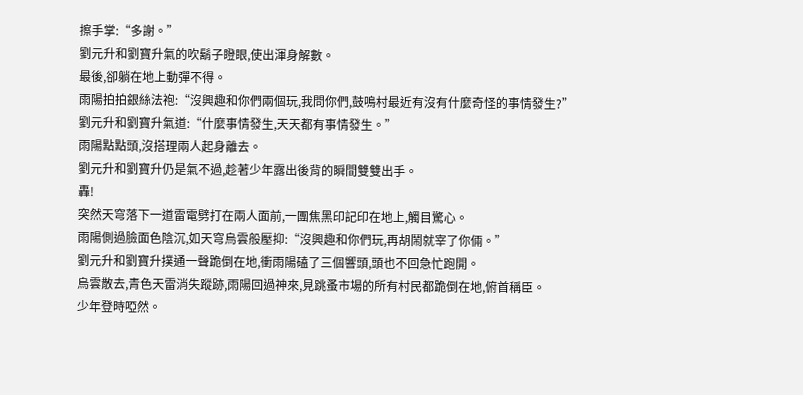擦手掌:“多謝。”
劉元升和劉寶升氣的吹鬍子瞪眼,使出渾身解數。
最後,卻躺在地上動彈不得。
雨陽拍拍銀絲法袍:“沒興趣和你們兩個玩,我問你們,鼓鳴村最近有沒有什麼奇怪的事情發生?”
劉元升和劉寶升氣道:“什麼事情發生,天天都有事情發生。”
雨陽點點頭,沒搭理兩人起身離去。
劉元升和劉寶升仍是氣不過,趁著少年露出後背的瞬間雙雙出手。
轟!
突然天穹落下一道雷電劈打在兩人面前,一團焦黑印記印在地上,觸目驚心。
雨陽側過臉面色陰沉,如天穹烏雲般壓抑:“沒興趣和你們玩,再胡鬧就宰了你倆。”
劉元升和劉寶升撲通一聲跪倒在地,衝雨陽磕了三個響頭,頭也不回急忙跑開。
烏雲散去,青色天雷消失蹤跡,雨陽回過神來,見跳蚤市場的所有村民都跪倒在地,俯首稱臣。
少年登時啞然。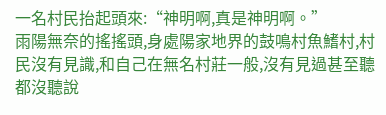一名村民抬起頭來:“神明啊,真是神明啊。”
雨陽無奈的搖搖頭,身處陽家地界的鼓鳴村魚鰭村,村民沒有見識,和自己在無名村莊一般,沒有見過甚至聽都沒聽說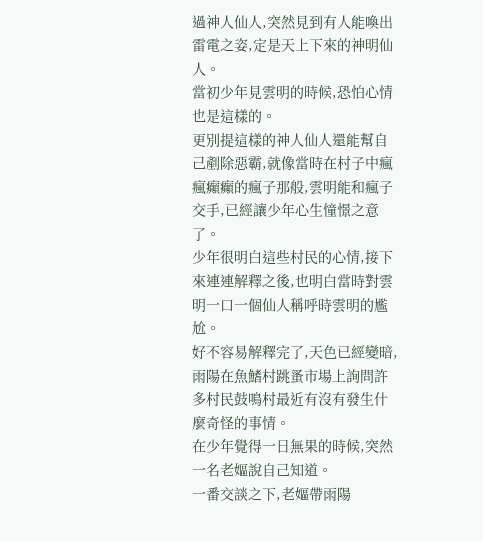過神人仙人,突然見到有人能喚出雷電之姿,定是天上下來的神明仙人。
當初少年見雲明的時候,恐怕心情也是這樣的。
更別提這樣的神人仙人還能幫自己剷除惡霸,就像當時在村子中瘋瘋癲癲的瘋子那般,雲明能和瘋子交手,已經讓少年心生憧憬之意了。
少年很明白這些村民的心情,接下來連連解釋之後,也明白當時對雲明一口一個仙人稱呼時雲明的尷尬。
好不容易解釋完了,天色已經變暗,雨陽在魚鰭村跳蚤市場上詢問許多村民鼓鳴村最近有沒有發生什麼奇怪的事情。
在少年覺得一日無果的時候,突然一名老嫗說自己知道。
一番交談之下,老嫗帶雨陽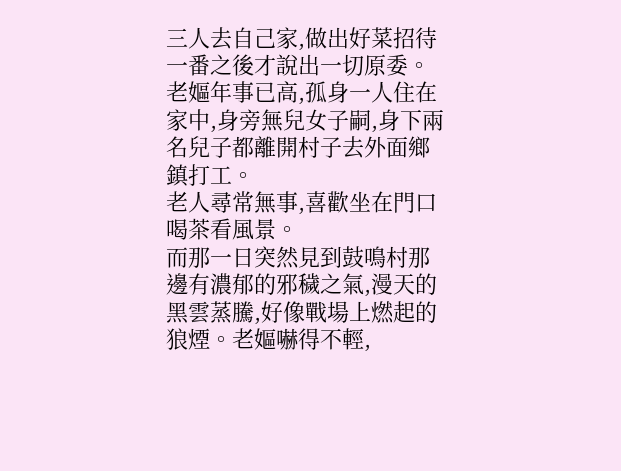三人去自己家,做出好菜招待一番之後才說出一切原委。
老嫗年事已高,孤身一人住在家中,身旁無兒女子嗣,身下兩名兒子都離開村子去外面鄉鎮打工。
老人尋常無事,喜歡坐在門口喝茶看風景。
而那一日突然見到鼓鳴村那邊有濃郁的邪穢之氣,漫天的黑雲蒸騰,好像戰場上燃起的狼煙。老嫗嚇得不輕,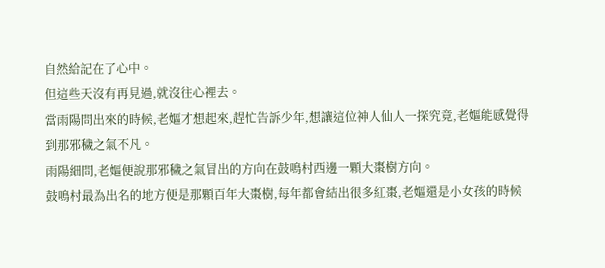自然給記在了心中。
但這些天沒有再見過,就沒往心裡去。
當雨陽問出來的時候,老嫗才想起來,趕忙告訴少年,想讓這位神人仙人一探究竟,老嫗能感覺得到那邪穢之氣不凡。
雨陽細問,老嫗便說那邪穢之氣冒出的方向在鼓鳴村西邊一顆大棗樹方向。
鼓鳴村最為出名的地方便是那顆百年大棗樹,每年都會結出很多紅棗,老嫗還是小女孩的時候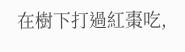在樹下打過紅棗吃,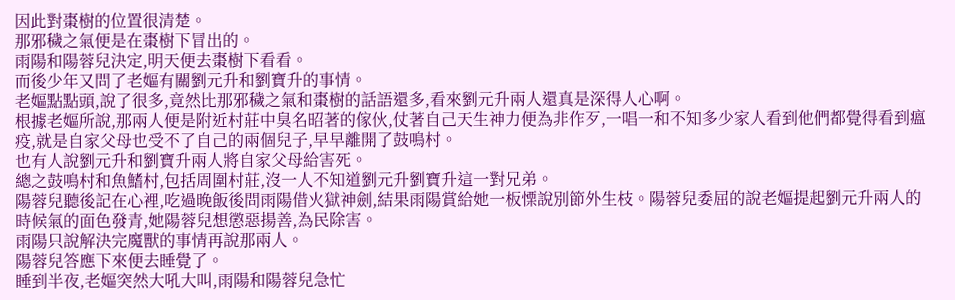因此對棗樹的位置很清楚。
那邪穢之氣便是在棗樹下冒出的。
雨陽和陽蓉兒決定,明天便去棗樹下看看。
而後少年又問了老嫗有關劉元升和劉寶升的事情。
老嫗點點頭,說了很多,竟然比那邪穢之氣和棗樹的話語還多,看來劉元升兩人還真是深得人心啊。
根據老嫗所說,那兩人便是附近村莊中臭名昭著的傢伙,仗著自己天生神力便為非作歹,一唱一和不知多少家人看到他們都覺得看到瘟疫,就是自家父母也受不了自己的兩個兒子,早早離開了鼓鳴村。
也有人說劉元升和劉寶升兩人將自家父母給害死。
總之鼓鳴村和魚鰭村,包括周圍村莊,沒一人不知道劉元升劉寶升這一對兄弟。
陽蓉兒聽後記在心裡,吃過晚飯後問雨陽借火獄神劍,結果雨陽賞給她一板慄說別節外生枝。陽蓉兒委屈的說老嫗提起劉元升兩人的時候氣的面色發青,她陽蓉兒想懲惡揚善,為民除害。
雨陽只說解決完魔獸的事情再說那兩人。
陽蓉兒答應下來便去睡覺了。
睡到半夜,老嫗突然大吼大叫,雨陽和陽蓉兒急忙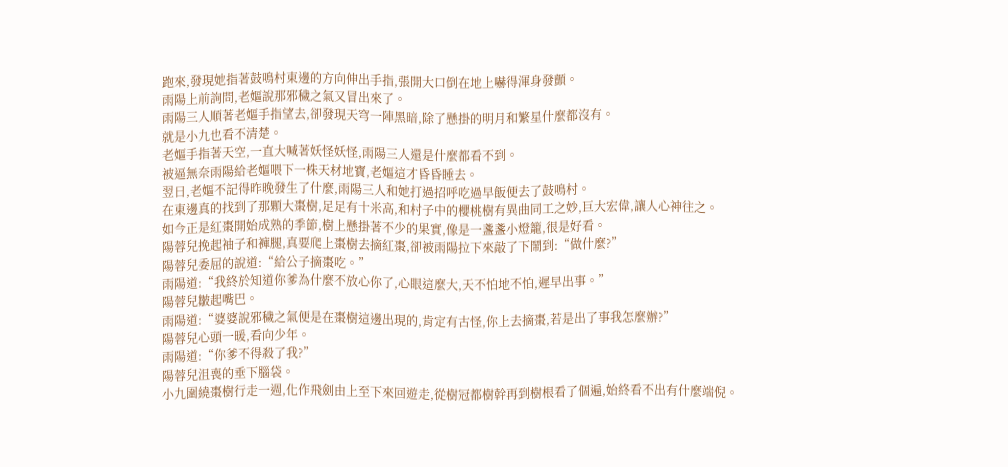跑來,發現她指著鼓鳴村東邊的方向伸出手指,張開大口倒在地上嚇得渾身發顫。
雨陽上前詢問,老嫗說那邪穢之氣又冒出來了。
雨陽三人順著老嫗手指望去,卻發現天穹一陣黑暗,除了懸掛的明月和繁星什麼都沒有。
就是小九也看不清楚。
老嫗手指著天空,一直大喊著妖怪妖怪,雨陽三人還是什麼都看不到。
被逼無奈雨陽給老嫗喂下一株天材地寶,老嫗這才昏昏睡去。
翌日,老嫗不記得昨晚發生了什麼,雨陽三人和她打過招呼吃過早飯便去了鼓鳴村。
在東邊真的找到了那顆大棗樹,足足有十米高,和村子中的櫻桃樹有異曲同工之妙,巨大宏偉,讓人心神往之。
如今正是紅棗開始成熟的季節,樹上懸掛著不少的果實,像是一盞盞小燈籠,很是好看。
陽蓉兒挽起袖子和褲腿,真要爬上棗樹去摘紅棗,卻被雨陽拉下來敲了下鬧到:“做什麼?”
陽蓉兒委屈的說道:“給公子摘棗吃。”
雨陽道:“我終於知道你爹為什麼不放心你了,心眼這麼大,天不怕地不怕,遲早出事。”
陽蓉兒皺起嘴巴。
雨陽道:“婆婆說邪穢之氣便是在棗樹這邊出現的,肯定有古怪,你上去摘棗,若是出了事我怎麼辦?”
陽蓉兒心頭一暖,看向少年。
雨陽道:“你爹不得殺了我?”
陽蓉兒沮喪的垂下腦袋。
小九圍繞棗樹行走一週,化作飛劍由上至下來回遊走,從樹冠都樹幹再到樹根看了個遍,始終看不出有什麼端倪。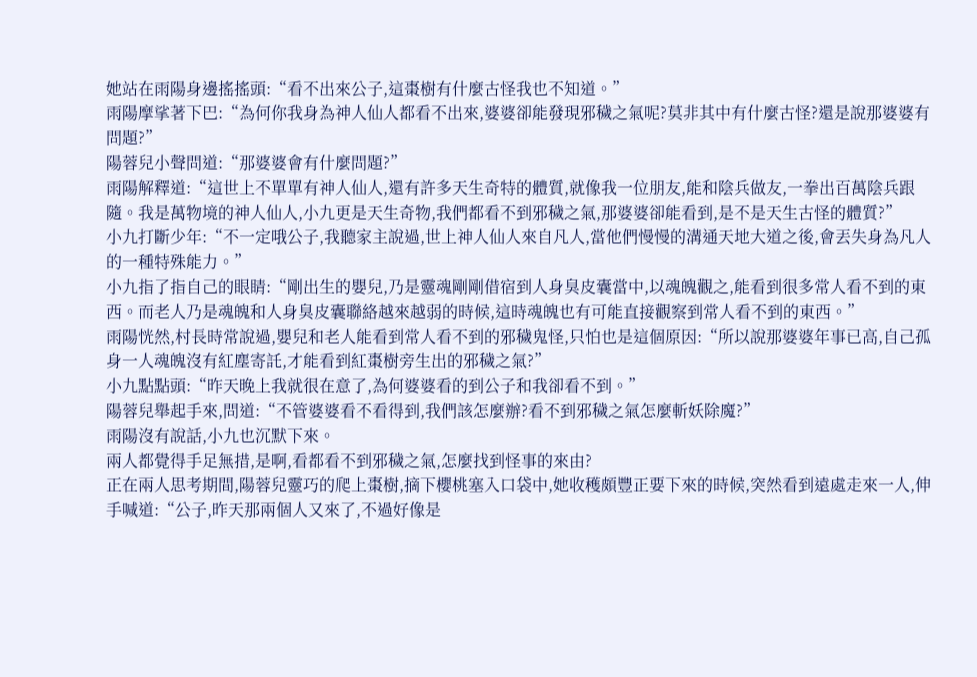她站在雨陽身邊搖搖頭:“看不出來公子,這棗樹有什麼古怪我也不知道。”
雨陽摩挲著下巴:“為何你我身為神人仙人都看不出來,婆婆卻能發現邪穢之氣呢?莫非其中有什麼古怪?還是說那婆婆有問題?”
陽蓉兒小聲問道:“那婆婆會有什麼問題?”
雨陽解釋道:“這世上不單單有神人仙人,還有許多天生奇特的體質,就像我一位朋友,能和陰兵做友,一拳出百萬陰兵跟隨。我是萬物境的神人仙人,小九更是天生奇物,我們都看不到邪穢之氣,那婆婆卻能看到,是不是天生古怪的體質?”
小九打斷少年:“不一定哦公子,我聽家主說過,世上神人仙人來自凡人,當他們慢慢的溝通天地大道之後,會丟失身為凡人的一種特殊能力。”
小九指了指自己的眼睛:“剛出生的嬰兒,乃是靈魂剛剛借宿到人身臭皮囊當中,以魂魄觀之,能看到很多常人看不到的東西。而老人乃是魂魄和人身臭皮囊聯絡越來越弱的時候,這時魂魄也有可能直接觀察到常人看不到的東西。”
雨陽恍然,村長時常說過,嬰兒和老人能看到常人看不到的邪穢鬼怪,只怕也是這個原因:“所以說那婆婆年事已高,自己孤身一人魂魄沒有紅塵寄託,才能看到紅棗樹旁生出的邪穢之氣?”
小九點點頭:“昨天晚上我就很在意了,為何婆婆看的到公子和我卻看不到。”
陽蓉兒舉起手來,問道:“不管婆婆看不看得到,我們該怎麼辦?看不到邪穢之氣怎麼斬妖除魔?”
雨陽沒有說話,小九也沉默下來。
兩人都覺得手足無措,是啊,看都看不到邪穢之氣,怎麼找到怪事的來由?
正在兩人思考期間,陽蓉兒靈巧的爬上棗樹,摘下櫻桃塞入口袋中,她收穫頗豐正要下來的時候,突然看到遠處走來一人,伸手喊道:“公子,昨天那兩個人又來了,不過好像是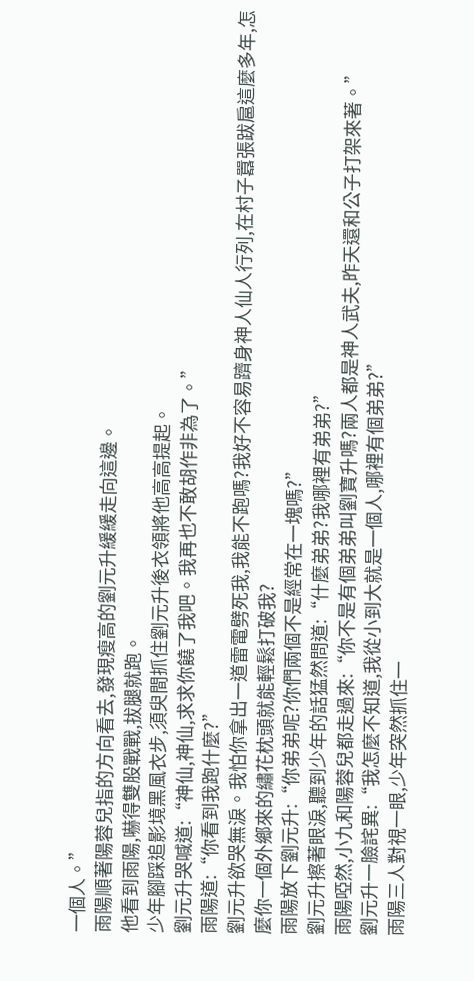一個人。”
雨陽順著陽蓉兒指的方向看去,發現瘦高的劉元升緩緩走向這邊。
他看到雨陽,嚇得雙股戰戰,拔腿就跑。
少年腳踩追影境黑風衣步,須臾間抓住劉元升後衣領將他高高提起。
劉元升哭喊道:“神仙,神仙,求求你饒了我吧。我再也不敢胡作非為了。”
雨陽道:“你看到我跑什麼?”
劉元升欲哭無淚。我怕你拿出一道雷電劈死我,我能不跑嗎?我好不容易躋身神人仙人行列,在村子囂張跋扈這麼多年,怎麼你一個外鄉來的繡花枕頭就能輕鬆打破我?
雨陽放下劉元升:“你弟弟呢?你們兩個不是經常在一塊嗎?”
劉元升擦著眼淚,聽到少年的話猛然問道:“什麼弟弟?我哪裡有弟弟?”
雨陽啞然,小九和陽蓉兒都走過來:“你不是有個弟弟叫劉寶升嗎?兩人都是神人武夫,昨天還和公子打架來著。”
劉元升一臉詫異:“我怎麼不知道,我從小到大就是一個人,哪裡有個弟弟?”
雨陽三人對視一眼,少年突然抓住一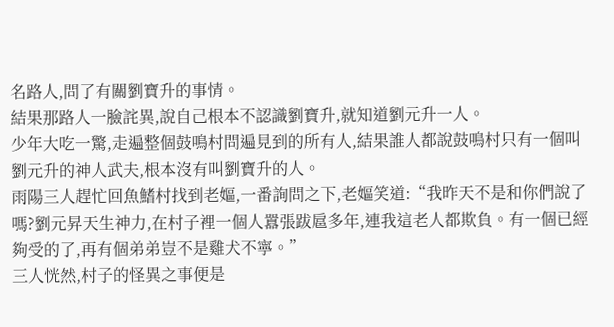名路人,問了有關劉寶升的事情。
結果那路人一臉詫異,說自己根本不認識劉寶升,就知道劉元升一人。
少年大吃一驚,走遍整個鼓鳴村問遍見到的所有人,結果誰人都說鼓鳴村只有一個叫劉元升的神人武夫,根本沒有叫劉寶升的人。
雨陽三人趕忙回魚鰭村找到老嫗,一番詢問之下,老嫗笑道:“我昨天不是和你們說了嗎?劉元昇天生神力,在村子裡一個人囂張跋扈多年,連我這老人都欺負。有一個已經夠受的了,再有個弟弟豈不是雞犬不寧。”
三人恍然,村子的怪異之事便是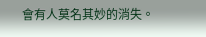會有人莫名其妙的消失。